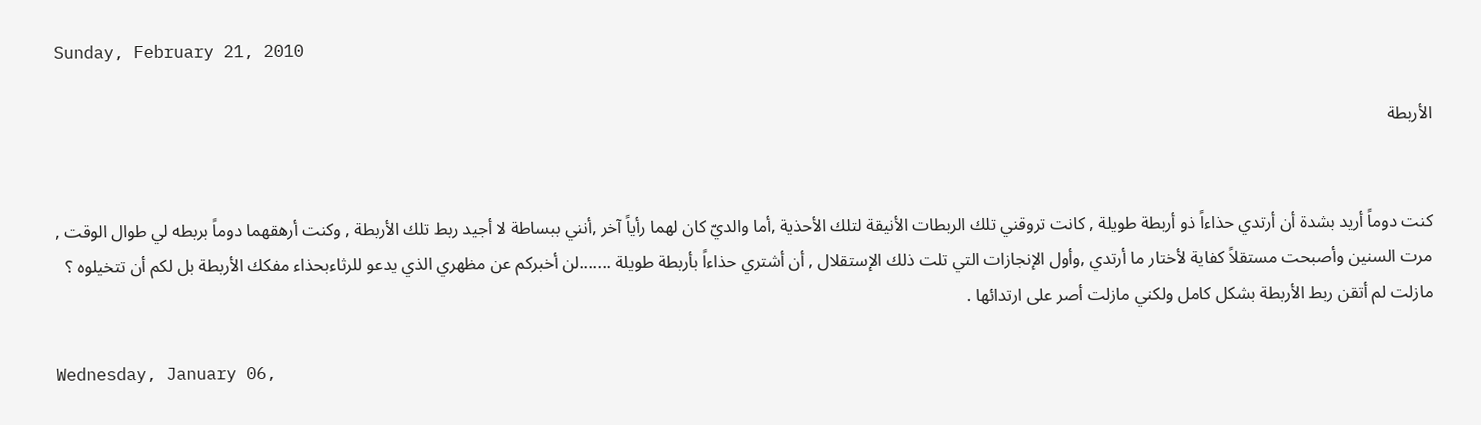Sunday, February 21, 2010

الأربطة


كنت دوماً أريد بشدة أن أرتدي حذاءاً ذو أربطة طويلة , كانت تروقني تلك الربطات الأنيقة لتلك الأحذية ,أما والديّ كان لهما رأياً آخر ,أنني ببساطة لا أجيد ربط تلك الأربطة , وكنت أرهقهما دوماً بربطه لي طوال الوقت , مرت السنين وأصبحت مستقلاً كفاية لأختار ما أرتدي ,وأول الإنجازات التي تلت ذلك الإستقلال , أن أشتري حذاءاً بأربطة طويلة .......لن أخبركم عن مظهري الذي يدعو للرثاءبحذاء مفكك الأربطة بل لكم أن تتخيلوه ؟
مازلت لم أتقن ربط الأربطة بشكل كامل ولكني مازلت أصر على ارتدائها .

Wednesday, January 06,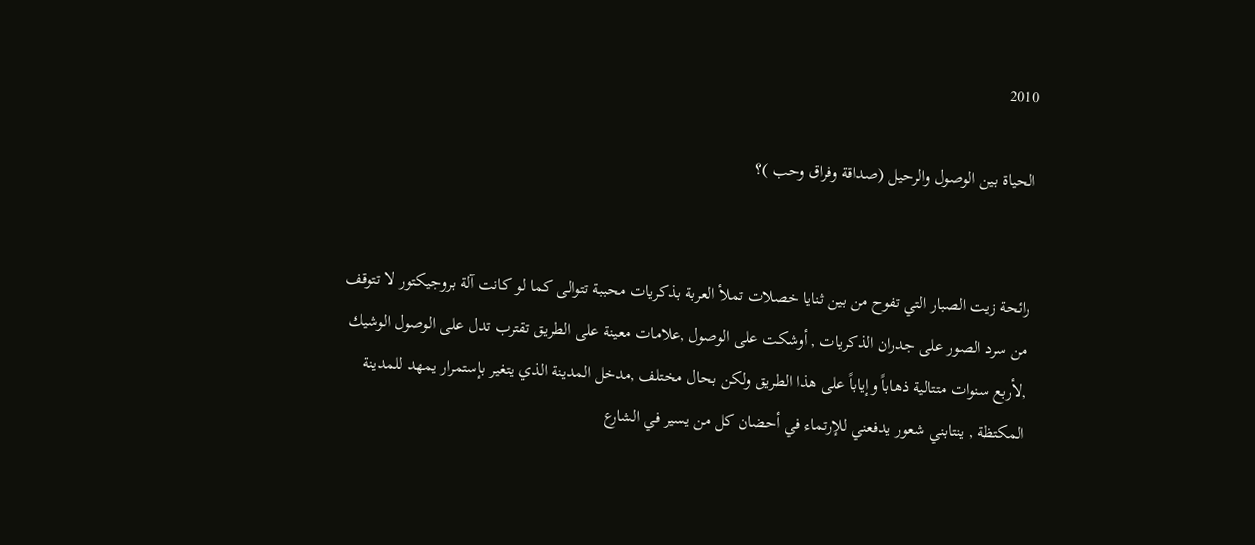2010

الحياة بين الوصول والرحيل (صداقة وفراق وحب )؟


رائحة زيت الصبار التي تفوح من بين ثنايا خصلات تملأ العربة بذكريات محببة تتوالى كما لو كانت آلة بروجيكتور لا تتوقف من سرد الصور على جدران الذكريات , أوشكت على الوصول ,علامات معينة على الطريق تقترب تدل على الوصول الوشيك ,لأربع سنوات متتالية ذهاباً وإياباً على هذا الطريق ولكن بحال مختلف ,مدخل المدينة الذي يتغير بإستمرار يمهد للمدينة المكتظة , ينتابني شعور يدفعني للإرتماء في أحضان كل من يسير في الشارع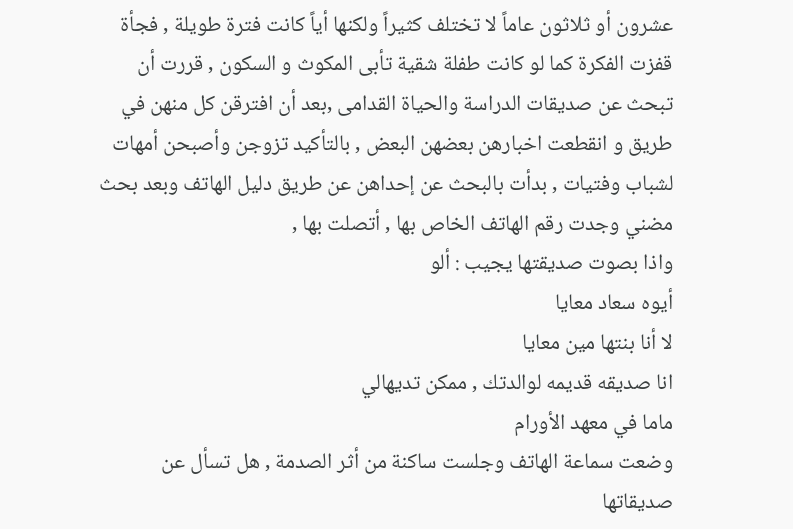عشرون أو ثلاثون عاماً لا تختلف كثيراً ولكنها أياً كانت فترة طويلة , فجأة قفزت الفكرة كما لو كانت طفلة شقية تأبى المكوث و السكون , قررت أن تبحث عن صديقات الدراسة والحياة القدامى ,بعد أن افترقن كل منهن في طريق و انقطعت اخبارهن بعضهن البعض , بالتأكيد تزوجن وأصبحن أمهات لشباب وفتيات , بدأت بالبحث عن إحداهن عن طريق دليل الهاتف وبعد بحث مضني وجدت رقم الهاتف الخاص بها , أتصلت بها ,
واذا بصوت صديقتها يجيب : ألو
أيوه سعاد معايا
لا أنا بنتها مين معايا
انا صديقه قديمه لوالدتك , ممكن تديهالي
ماما في معهد الأورام
وضعت سماعة الهاتف وجلست ساكنة من أثر الصدمة , هل تسأل عن صديقاتها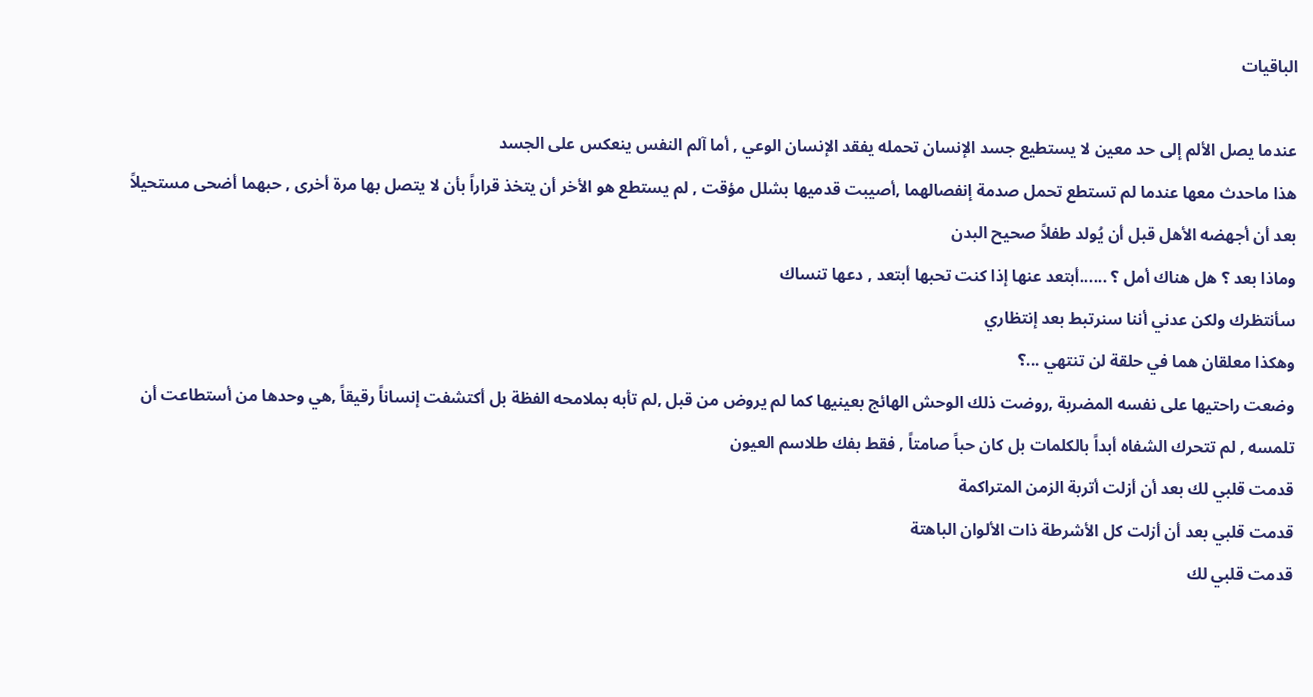الباقيات

عندما يصل الألم إلى حد معين لا يستطيع جسد الإنسان تحمله يفقد الإنسان الوعي , أما آلم النفس ينعكس على الجسد
هذا ماحدث معها عندما لم تستطع تحمل صدمة إنفصالهما ,أصيبت قدميها بشلل مؤقت , لم يستطع هو الأخر أن يتخذ قراراً بأن لا يتصل بها مرة أخرى , حبهما أضحى مستحيلاً بعد أن أجهضه الأهل قبل أن يُولد طفلاً صحيح البدن
وماذا بعد ؟ هل هناك أمل ؟ ......أبتعد عنها إذا كنت تحبها أبتعد , دعها تنساك
سأنتظرك ولكن عدني أننا سنرتبط بعد إنتظاري
وهكذا معلقان هما في حلقة لن تنتهي ...؟
وضعت راحتيها على نفسه المضربة ,روضت ذلك الوحش الهائج بعينيها كما لم يروض من قبل ,لم تأبه بملامحه الفظة بل أكتشفت إنساناً رقيقاً ,هي وحدها من أستطاعت أن تلمسه , لم تتحرك الشفاه أبداً بالكلمات بل كان حباً صامتاً , فقط بفك طلاسم العيون
قدمت قلبي لك بعد أن أزلت أتربة الزمن المتراكمة
قدمت قلبي بعد أن أزلت كل الأشرطة ذات الألوان الباهتة
قدمت قلبي لك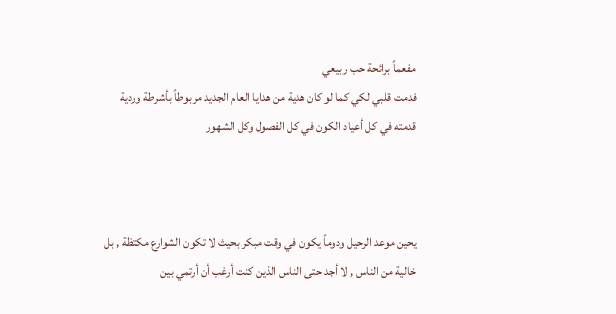مفعماً برائحة حب ربيعي
فدمت قلبي لكي كما لو كان هدية من هدايا العام الجديد مربوطاً بأشرطة وردية
قدمته في كل أعياد الكون في كل الفصول وكل الشهور



يحين موعد الرحيل ودوماً يكون في وقت مبكر بحيث لا تكون الشوارع مكتظة , بل خالية من الناس , لا أجد حتى الناس الذين كنت أرغب أن أرتمي بين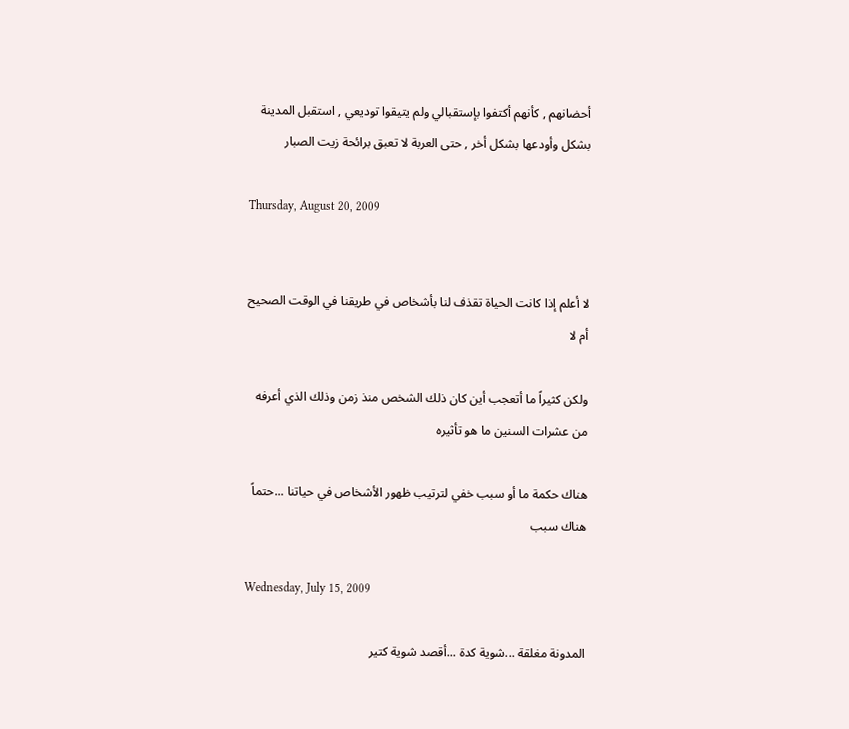أحضانهم , كأنهم أكتفوا بإستقبالي ولم يتيقوا توديعي , استقبل المدينة بشكل وأودعها بشكل أخر , حتى العربة لا تعبق برائحة زيت الصبار

Thursday, August 20, 2009


لا أعلم إذا كانت الحياة تقذف لنا بأشخاص في طريقنا في الوقت الصحيح أم لا

ولكن كثيراً ما أتعجب أين كان ذلك الشخص منذ زمن وذلك الذي أعرفه من عشرات السنين ما هو تأثيره

هناك حكمة ما أو سبب خفي لترتيب ظهور الأشخاص في حياتنا ...حتماً هناك سبب

Wednesday, July 15, 2009

المدونة مغلقة ...شوية كدة ...أقصد شوية كتير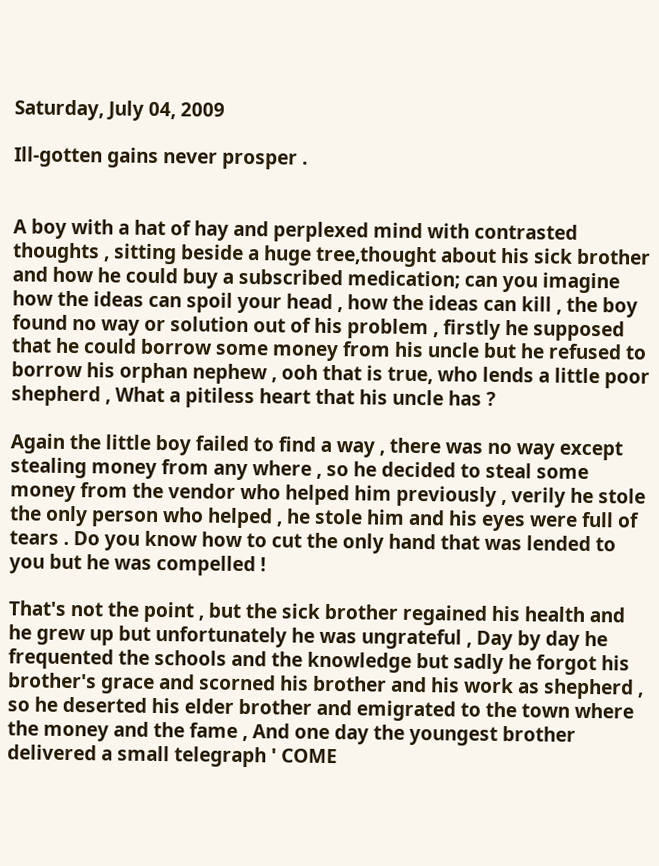Saturday, July 04, 2009

Ill-gotten gains never prosper .


A boy with a hat of hay and perplexed mind with contrasted thoughts , sitting beside a huge tree,thought about his sick brother and how he could buy a subscribed medication; can you imagine how the ideas can spoil your head , how the ideas can kill , the boy found no way or solution out of his problem , firstly he supposed that he could borrow some money from his uncle but he refused to borrow his orphan nephew , ooh that is true, who lends a little poor shepherd , What a pitiless heart that his uncle has ?

Again the little boy failed to find a way , there was no way except stealing money from any where , so he decided to steal some money from the vendor who helped him previously , verily he stole the only person who helped , he stole him and his eyes were full of tears . Do you know how to cut the only hand that was lended to you but he was compelled !

That's not the point , but the sick brother regained his health and he grew up but unfortunately he was ungrateful , Day by day he frequented the schools and the knowledge but sadly he forgot his brother's grace and scorned his brother and his work as shepherd , so he deserted his elder brother and emigrated to the town where the money and the fame , And one day the youngest brother delivered a small telegraph ' COME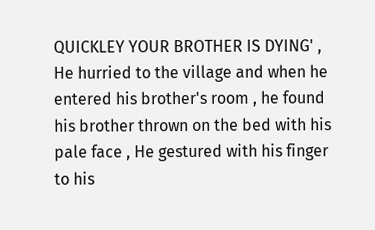QUICKLEY YOUR BROTHER IS DYING' , He hurried to the village and when he entered his brother's room , he found his brother thrown on the bed with his pale face , He gestured with his finger to his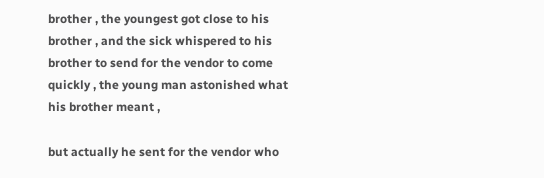brother , the youngest got close to his brother , and the sick whispered to his brother to send for the vendor to come quickly , the young man astonished what his brother meant ,

but actually he sent for the vendor who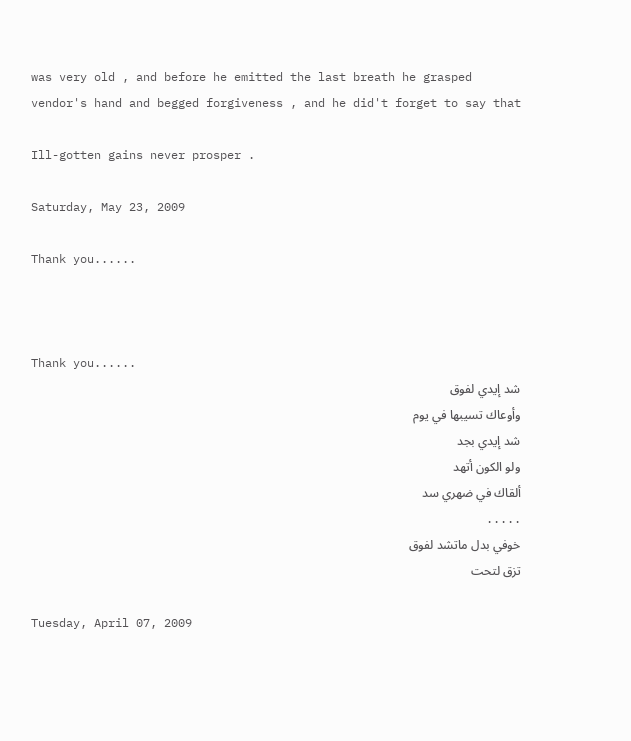was very old , and before he emitted the last breath he grasped vendor's hand and begged forgiveness , and he did't forget to say that

Ill-gotten gains never prosper .

Saturday, May 23, 2009

Thank you......



Thank you......
شد إيدي لفوق
وأوعاك تسيبها في يوم
شد إيدي بجد
ولو الكون أتهد
ألقاك في ضهري سد
.....
خوفي بدل ماتشد لفوق
تزق لتحت

Tuesday, April 07, 2009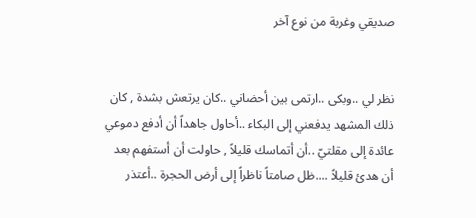صديقي وغربة من نوع آخر


نظر لي ..وبكى ..ارتمى بين أحضاني ..كان يرتعش بشدة , كان ذلك المشهد يدفعني إلى البكاء ..أحاول جاهداً أن أدفع دموعي عائدة إلى مقلتيّ ..أن أتماسك قليلاً , حاولت أن أستفهم بعد أن هدئ قليلاً ....ظل صامتاً ناظراً إلى أرض الحجرة ..أعتذر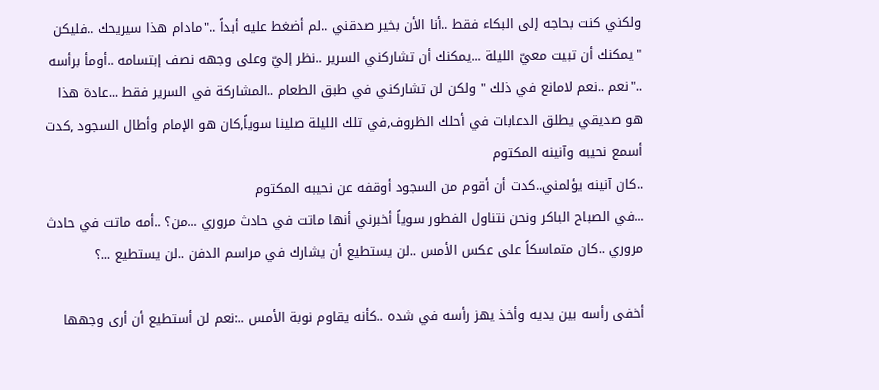ولكني كنت بحاجه إلى البكاء فقط ..أنا الأن بخير صدقني ..لم أضغط عليه أبداً .."مادام هذا سيريحك ..فليكن "يمكنك أن تبيت معيّ الليلة ...يمكنك أن تشاركني السرير ..نظر إليّ وعلى وجهه نصف إبتسامه ..أومأ برأسه .."نعم ..نعم لامانع في ذلك " ولكن لن تشاركني في طبق الطعام ..المشاركة في السرير فقط ...عادة هذا هو صديقي يطلق الدعابات في أحلك الظروف,في تلك الليلة صلينا سوياً,كان هو الإمام وأطال السجود ,كدت أسمع نحيبه وآنينه المكتوم
..كان آنينه يؤلمني..كدت أن أقوم من السجود أوقفه عن نحيبه المكتوم
...في الصباح الباكر ونحن نتناول الفطور سوياً أخبرني أنها ماتت في حادث مروري ...من؟ ..أمه ماتت في حادث مروري ..كان متماسكاً على عكس الأمس ..لن يستطيع أن يشارك في مراسم الدفن ..لن يستطيع ...؟

أخفى رأسه بين يديه وأخذ يهز رأسه في شده ..كأنه يقاوم نوبة الأمس ..:نعم لن أستطيع أن أرى وجهها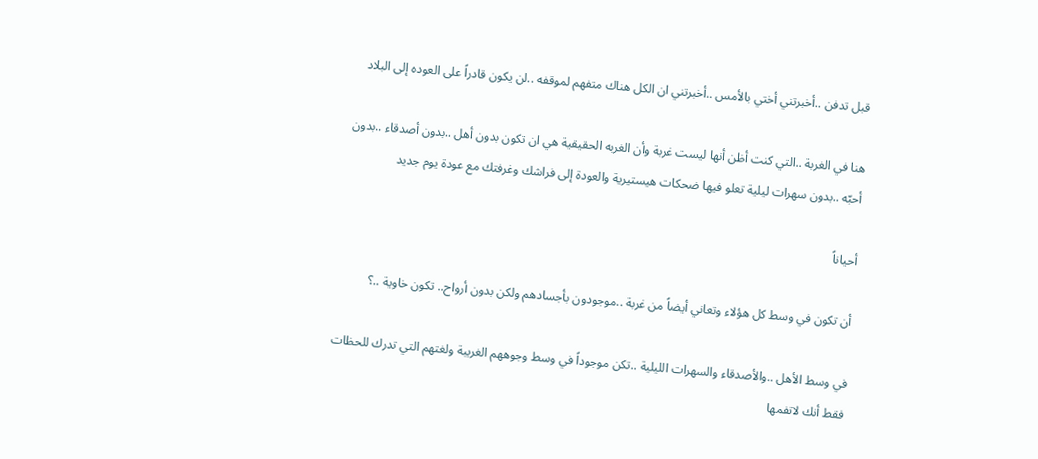قبل تدفن ..أخبرتني أختي بالأمس ..أخبرتني ان الكل هناك متفهم لموقفه ..لن يكون قادراً على العوده إلى البلاد

هنا في الغربة ..التي كنت أظن أنها ليست غربة وأن الغربه الحقيقية هي ان تكون بدون أهل ..بدون أصدقاء ..بدون أحبّه ..بدون سهرات ليلية تعلو فيها ضحكات هيستيرية والعودة إلى فراشك وغرفتك مع عودة يوم جديد

أحياناً

أن تكون في وسط كل هؤلاء وتعاني أيضاً من غربة ..موجودون بأجسادهم ولكن بدون أرواح.. تكون خاوية ..؟

في وسط الأهل ..والأصدقاء والسهرات الليلية ..تكن موجوداً في وسط وجوههم الغريبة ولغتهم التي تدرك للحظات فقط أنك لاتفمها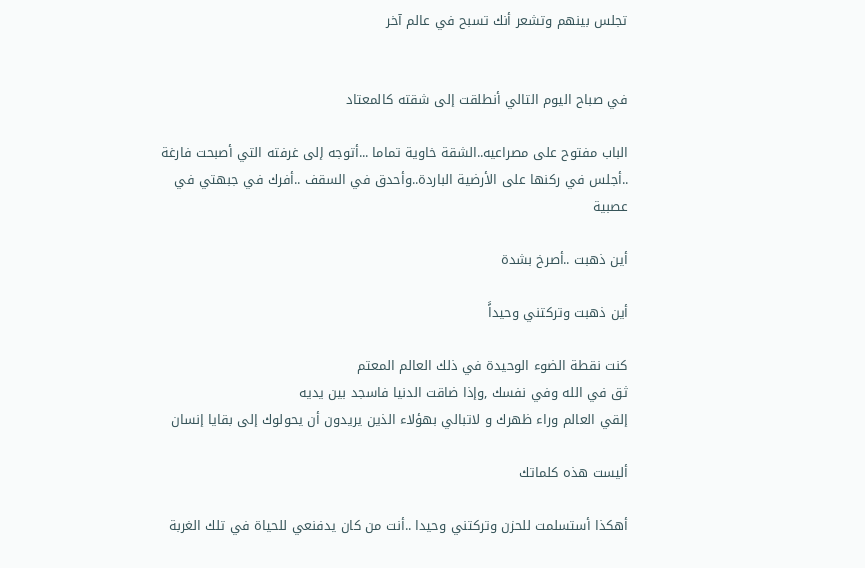تجلس بينهم وتشعر أنك تسبح في عالم آخر


في صباح اليوم التالي أنطلقت إلى شقته كالمعتاد

الباب مفتوح على مصراعيه..الشقة خاوية تماما ...أتوجه إلى غرفته التي أصبحت فارغة ..أجلس في ركنها على الأرضية الباردة..وأحدق في السقف ..أفرك في جبهتي في عصبية

أين ذهبت ..أصرخ بشدة

أين ذهبت وتركتني وحيداًَ

كنت نقطة الضوء الوحيدة في ذلك العالم المعتم
ثق في الله وفي نفسك ,وإذا ضاقت الدنيا فاسجد بين يديه
إلقي العالم وراء ظهرك و لاتبالي بهؤلاء الذين يريدون أن يحولوك إلى بقايا إنسان

أليست هذه كلماتك

أهكذا أستسلمت للحزن وتركتني وحيدا ..أنت من كان يدفنعي للحياة في تلك الغربة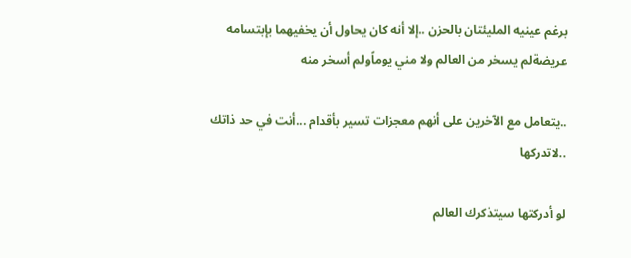برغم عينيه المليئتان بالحزن ..إلا أنه كان يحاول أن يخفيهما بإبتسامه عريضةلم يسخر من العالم ولا مني يوماًولم أسخر منه

..يتعامل مع الآخرين على أنهم معجزات تسير بأقدام ...أنت في حد ذاتك ..لاتدركها

لو أدركتها سيتذكرك العالم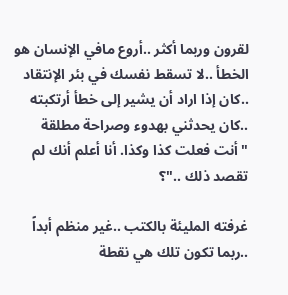لقرون وربما أكثر ..أروع مافي الإنسان هو الخطأ ..لا تسقط نفسك في بئر الإنتقاد ..كان إذا اراد أن يشير إلى خطأ أرتكبته ..كان يحدثني بهدوء وصراحة مطلقة "أنت فعلت كذا وكذا. أنا أعلم أنك لم تقصد ذلك .."؟

غرفته المليئة بالكتب ..غير منظم أبداً ..ربما تكون تلك هي نقطة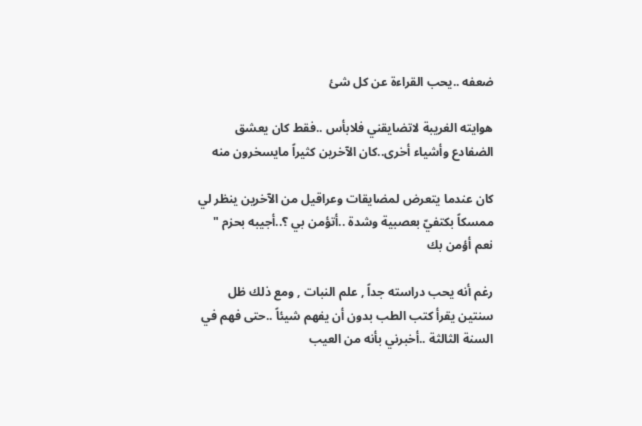ضعفه ..يحب القراءة عن كل شئ

هوايته الغريبة لاتضايقني فلابأس ..فقط كان يعشق الضفادع وأشياء أخرى..كان الآخرين كثيراً مايسخرون منه

كان عندما يتعرض لمضايقات وعراقيل من الآخرين ينظر لي ممسكاً بكتفيّ بعصبية وشدة ..أتؤمن بي ؟..أجيبه بحزم " نعم أؤمن بك

رغم أنه يحب دراسته جداً , علم النبات , ومع ذلك ظل سنتين يقرأ كتب الطب بدون أن يفهم شيئاً ..حتى فهم في السنة الثالثة ..أخبرني بأنه من العيب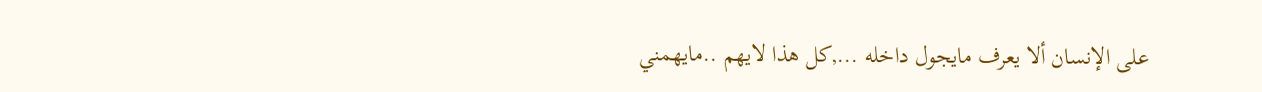على الإنسان ألا يعرف مايجول داخله ...,كل هذا لايهم ..مايهمني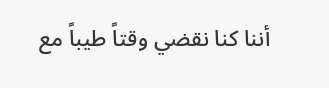أننا كنا نقضي وقتاً طيباً مع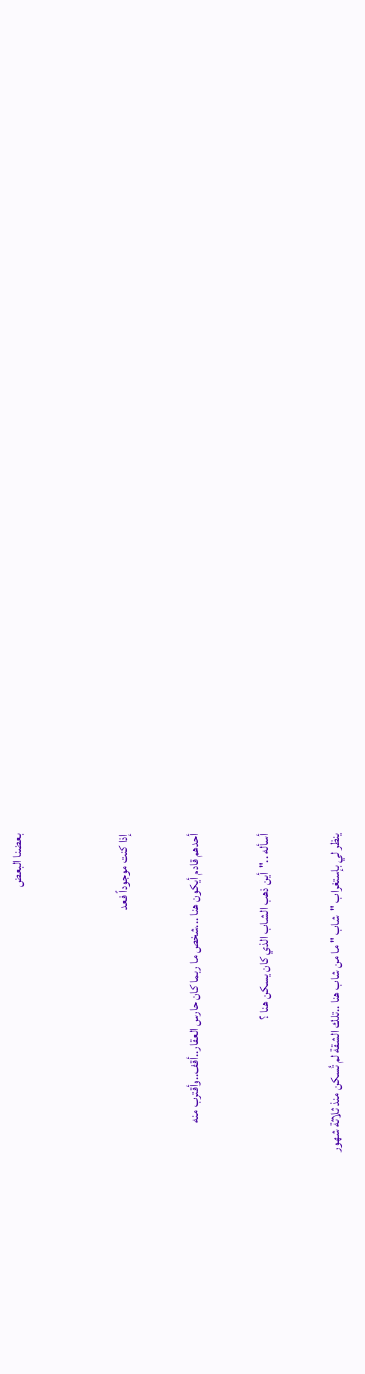بعضنا البعض


إذا كنت موجوداً فعد

أحدهم قادم أيكون هنا ...شخص ما ربما كان حارس العقار..أقف..وأقترب منه

أسأله .."أين ذهب الشاب الذي كان يسكن هنا ؟

ينظر لي بإستغراب "شاب " ما من شاب هنا ..تلك الشقة لم تُسكن منذ ثلاثة شهور